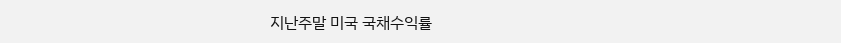지난주말 미국 국채수익률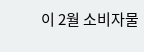이 2월 소비자물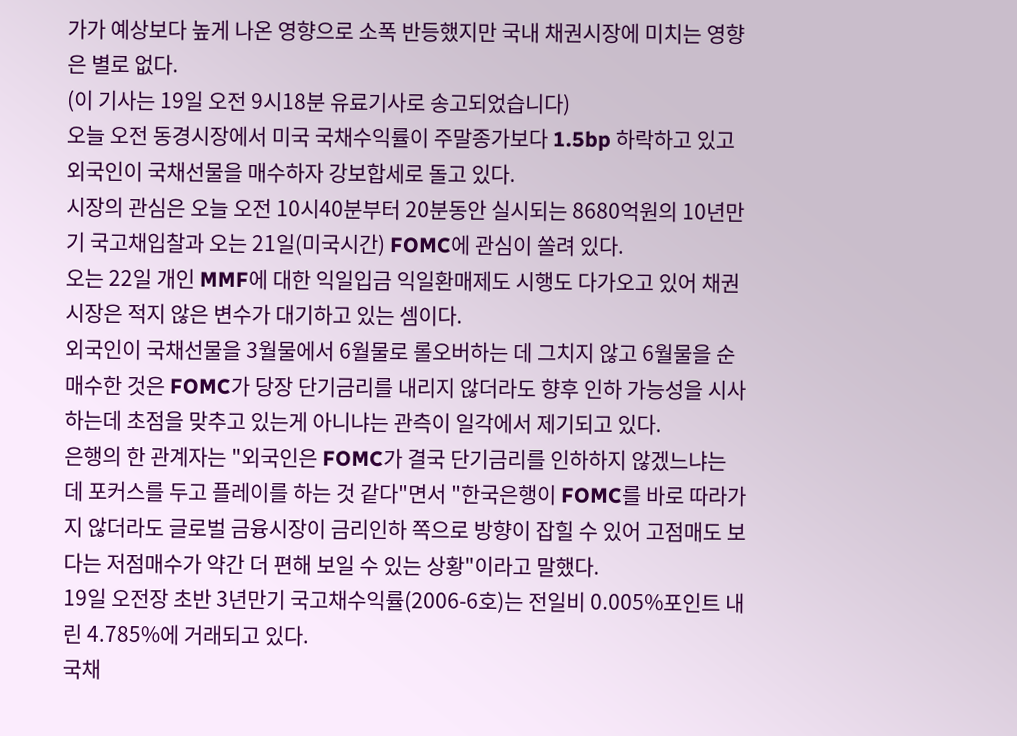가가 예상보다 높게 나온 영향으로 소폭 반등했지만 국내 채권시장에 미치는 영향은 별로 없다.
(이 기사는 19일 오전 9시18분 유료기사로 송고되었습니다)
오늘 오전 동경시장에서 미국 국채수익률이 주말종가보다 1.5bp 하락하고 있고 외국인이 국채선물을 매수하자 강보합세로 돌고 있다.
시장의 관심은 오늘 오전 10시40분부터 20분동안 실시되는 8680억원의 10년만기 국고채입찰과 오는 21일(미국시간) FOMC에 관심이 쏠려 있다.
오는 22일 개인 MMF에 대한 익일입금 익일환매제도 시행도 다가오고 있어 채권시장은 적지 않은 변수가 대기하고 있는 셈이다.
외국인이 국채선물을 3월물에서 6월물로 롤오버하는 데 그치지 않고 6월물을 순매수한 것은 FOMC가 당장 단기금리를 내리지 않더라도 향후 인하 가능성을 시사하는데 초점을 맞추고 있는게 아니냐는 관측이 일각에서 제기되고 있다.
은행의 한 관계자는 "외국인은 FOMC가 결국 단기금리를 인하하지 않겠느냐는 데 포커스를 두고 플레이를 하는 것 같다"면서 "한국은행이 FOMC를 바로 따라가지 않더라도 글로벌 금융시장이 금리인하 쪽으로 방향이 잡힐 수 있어 고점매도 보다는 저점매수가 약간 더 편해 보일 수 있는 상황"이라고 말했다.
19일 오전장 초반 3년만기 국고채수익률(2006-6호)는 전일비 0.005%포인트 내린 4.785%에 거래되고 있다.
국채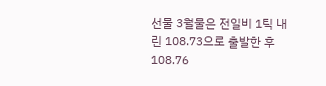선물 3월물은 전일비 1틱 내린 108.73으로 출발한 후 108.76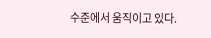수준에서 움직이고 있다.